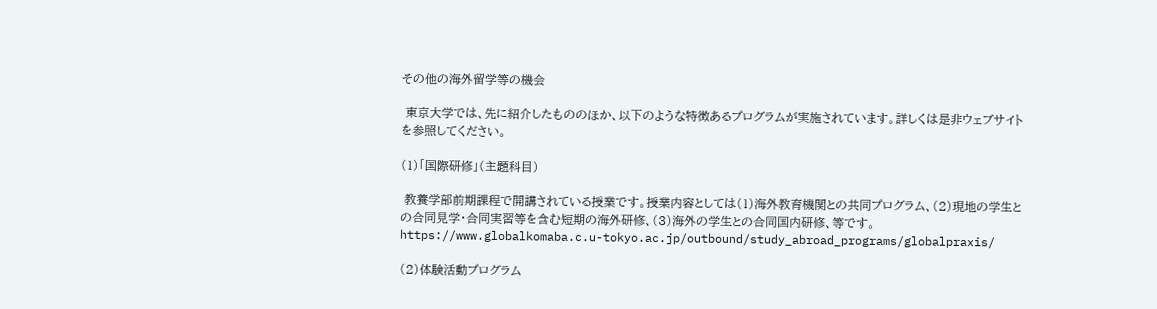その他の海外留学等の機会

 東京大学では、先に紹介したもののほか、以下のような特徴あるプログラムが実施されています。詳しくは是非ウェブサイトを参照してください。

(1)「国際研修」(主題科目)

 教養学部前期課程で開講されている授業です。授業内容としては(1)海外教育機関との共同プログラム、(2)現地の学生との合同見学・合同実習等を含む短期の海外研修、(3)海外の学生との合同国内研修、等です。
https://www.globalkomaba.c.u-tokyo.ac.jp/outbound/study_abroad_programs/globalpraxis/

(2)体験活動プログラム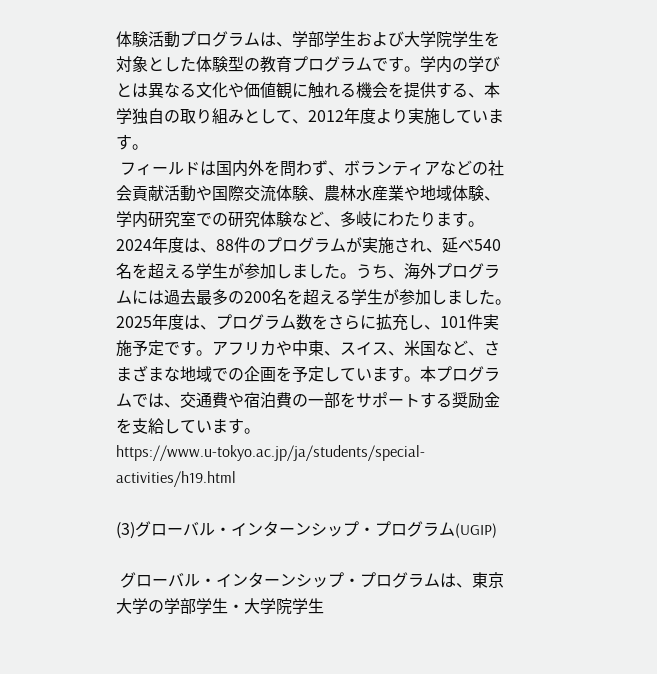体験活動プログラムは、学部学生および大学院学生を対象とした体験型の教育プログラムです。学内の学びとは異なる文化や価値観に触れる機会を提供する、本学独自の取り組みとして、2012年度より実施しています。
 フィールドは国内外を問わず、ボランティアなどの社会貢献活動や国際交流体験、農林水産業や地域体験、学内研究室での研究体験など、多岐にわたります。2024年度は、88件のプログラムが実施され、延べ540名を超える学生が参加しました。うち、海外プログラムには過去最多の200名を超える学生が参加しました。2025年度は、プログラム数をさらに拡充し、101件実施予定です。アフリカや中東、スイス、米国など、さまざまな地域での企画を予定しています。本プログラムでは、交通費や宿泊費の一部をサポートする奨励金を支給しています。
https://www.u-tokyo.ac.jp/ja/students/special-activities/h19.html

(3)グローバル・インターンシップ・プログラム(UGIP)

 グローバル・インターンシップ・プログラムは、東京大学の学部学生・大学院学生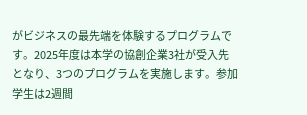がビジネスの最先端を体験するプログラムです。2025年度は本学の協創企業3社が受入先となり、3つのプログラムを実施します。参加学生は2週間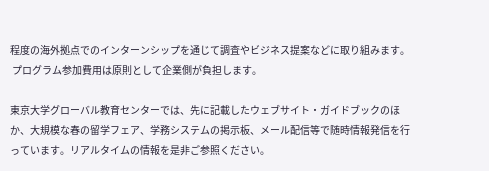程度の海外拠点でのインターンシップを通じて調査やビジネス提案などに取り組みます。
 プログラム参加費用は原則として企業側が負担します。

東京大学グローバル教育センターでは、先に記載したウェブサイト・ガイドブックのほか、大規模な春の留学フェア、学務システムの掲示板、メール配信等で随時情報発信を行っています。リアルタイムの情報を是非ご参照ください。